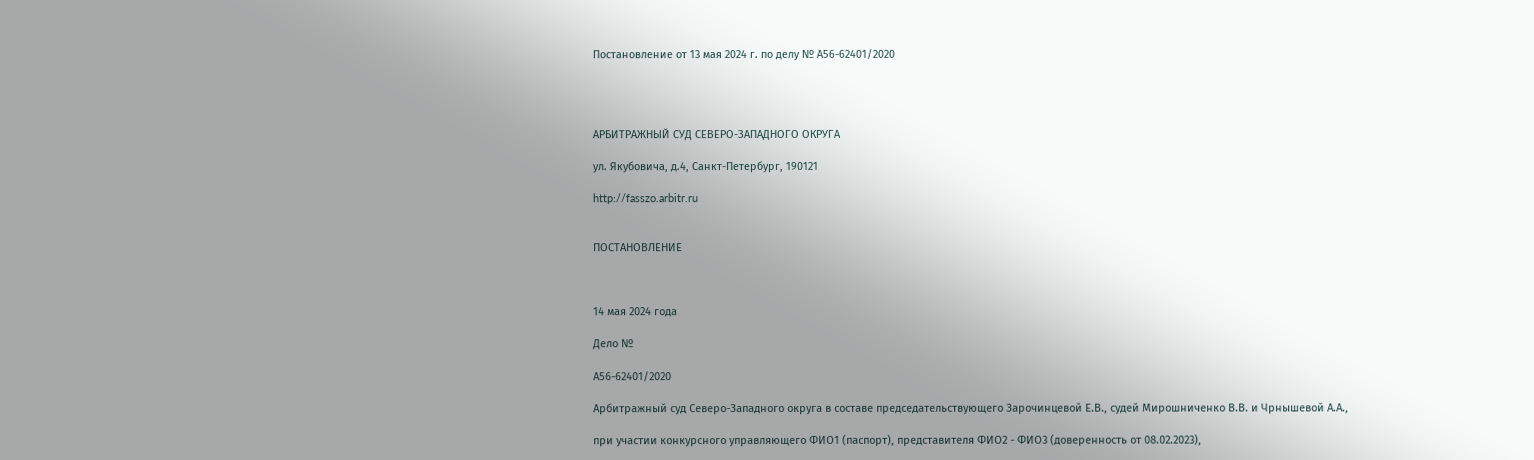Постановление от 13 мая 2024 г. по делу № А56-62401/2020




АРБИТРАЖНЫЙ СУД СЕВЕРО-ЗАПАДНОГО ОКРУГА

ул. Якубовича, д.4, Санкт-Петербург, 190121

http://fasszo.arbitr.ru


ПОСТАНОВЛЕНИЕ



14 мая 2024 года

Дело №

А56-62401/2020

Арбитражный суд Северо-Западного округа в составе председательствующего Зарочинцевой Е.В., судей Мирошниченко В.В. и Чрнышевой А.А.,

при участии конкурсного управляющего ФИО1 (паспорт), представителя ФИО2 - ФИО3 (доверенность от 08.02.2023),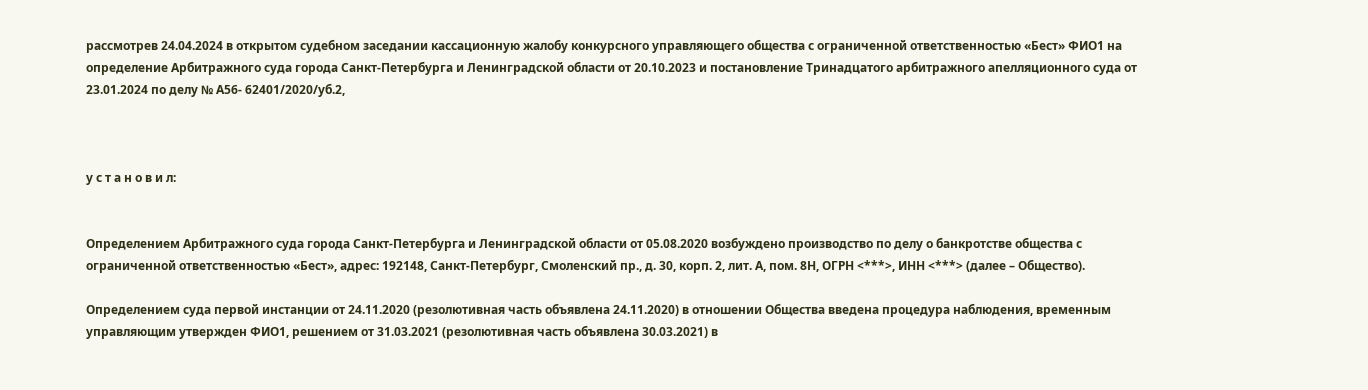рассмотрев 24.04.2024 в открытом судебном заседании кассационную жалобу конкурсного управляющего общества с ограниченной ответственностью «Бест» ФИО1 на определение Арбитражного суда города Санкт-Петербурга и Ленинградской области от 20.10.2023 и постановление Тринадцатого арбитражного апелляционного суда от 23.01.2024 по делу № А56- 62401/2020/уб.2,



у с т а н о в и л:


Определением Арбитражного суда города Санкт-Петербурга и Ленинградской области от 05.08.2020 возбуждено производство по делу о банкротстве общества с ограниченной ответственностью «Бест», адрес: 192148, Санкт-Петербург, Смоленский пр., д. 30, корп. 2, лит. А, пом. 8Н, ОГРН <***>, ИНН <***> (далее – Общество).

Определением суда первой инстанции от 24.11.2020 (резолютивная часть объявлена 24.11.2020) в отношении Общества введена процедура наблюдения, временным управляющим утвержден ФИО1, решением от 31.03.2021 (резолютивная часть объявлена 30.03.2021) в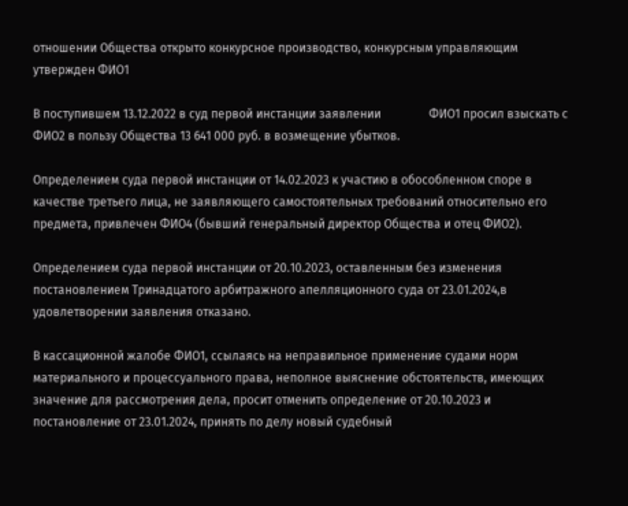отношении Общества открыто конкурсное производство, конкурсным управляющим утвержден ФИО1

В поступившем 13.12.2022 в суд первой инстанции заявлении                ФИО1 просил взыскать с ФИО2 в пользу Общества 13 641 000 руб. в возмещение убытков.

Определением суда первой инстанции от 14.02.2023 к участию в обособленном споре в качестве третьего лица, не заявляющего самостоятельных требований относительно его предмета, привлечен ФИО4 (бывший генеральный директор Общества и отец ФИО2).

Определением суда первой инстанции от 20.10.2023, оставленным без изменения постановлением Тринадцатого арбитражного апелляционного суда от 23.01.2024,в удовлетворении заявления отказано.

В кассационной жалобе ФИО1, ссылаясь на неправильное применение судами норм материального и процессуального права, неполное выяснение обстоятельств, имеющих значение для рассмотрения дела, просит отменить определение от 20.10.2023 и постановление от 23.01.2024, принять по делу новый судебный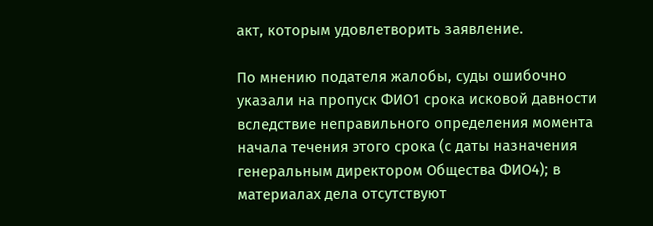акт, которым удовлетворить заявление.

По мнению подателя жалобы, суды ошибочно указали на пропуск ФИО1 срока исковой давности вследствие неправильного определения момента начала течения этого срока (с даты назначения генеральным директором Общества ФИО4); в материалах дела отсутствуют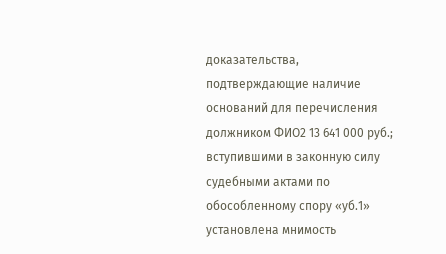доказательства, подтверждающие наличие оснований для перечисления должником ФИО2 13 641 000 руб.; вступившими в законную силу судебными актами по обособленному спору «уб.1» установлена мнимость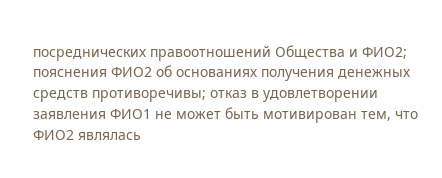посреднических правоотношений Общества и ФИО2; пояснения ФИО2 об основаниях получения денежных средств противоречивы; отказ в удовлетворении заявления ФИО1 не может быть мотивирован тем, что ФИО2 являлась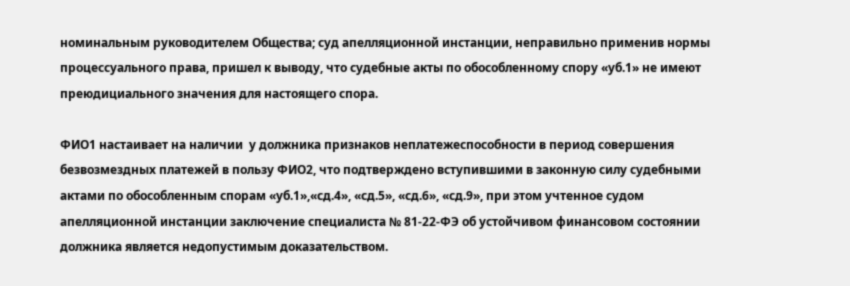номинальным руководителем Общества; суд апелляционной инстанции, неправильно применив нормы процессуального права, пришел к выводу, что судебные акты по обособленному спору «уб.1» не имеют преюдициального значения для настоящего спора.

ФИО1 настаивает на наличии  у должника признаков неплатежеспособности в период совершения безвозмездных платежей в пользу ФИО2, что подтверждено вступившими в законную силу судебными актами по обособленным спорам «уб.1»,«сд.4», «сд.5», «сд.6», «сд.9», при этом учтенное судом апелляционной инстанции заключение специалиста № 81-22-ФЭ об устойчивом финансовом состоянии должника является недопустимым доказательством.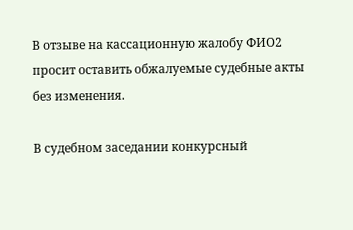В отзыве на кассационную жалобу ФИО2 просит оставить обжалуемые судебные акты без изменения.

В судебном заседании конкурсный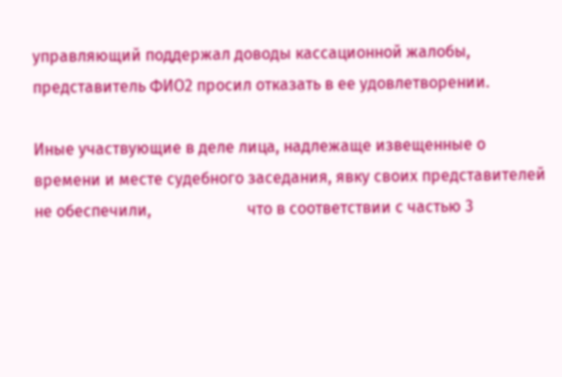управляющий поддержал доводы кассационной жалобы, представитель ФИО2 просил отказать в ее удовлетворении.

Иные участвующие в деле лица, надлежаще извещенные о времени и месте судебного заседания, явку своих представителей не обеспечили,                        что в соответствии с частью 3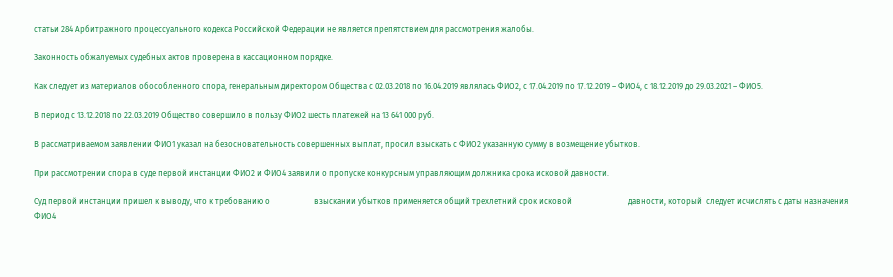статьи 284 Арбитражного процессуального кодекса Российской Федерации не является препятствием для рассмотрения жалобы.

Законность обжалуемых судебных актов проверена в кассационном порядке.

Как следует из материалов обособленного спора, генеральным директором Общества с 02.03.2018 по 16.04.2019 являлась ФИО2, с 17.04.2019 по 17.12.2019 – ФИО4, с 18.12.2019 до 29.03.2021 – ФИО5.

В период с 13.12.2018 по 22.03.2019 Общество совершило в пользу ФИО2 шесть платежей на 13 641 000 руб.

В рассматриваемом заявлении ФИО1 указал на безосновательность совершенных выплат, просил взыскать с ФИО2 указанную сумму в возмещение убытков.

При рассмотрении спора в суде первой инстанции ФИО2 и ФИО4 заявили о пропуске конкурсным управляющим должника срока исковой давности.

Суд первой инстанции пришел к выводу, что к требованию о                      взыскании убытков применяется общий трехлетний срок исковой                            давности, который  следует исчислять с даты назначения ФИО4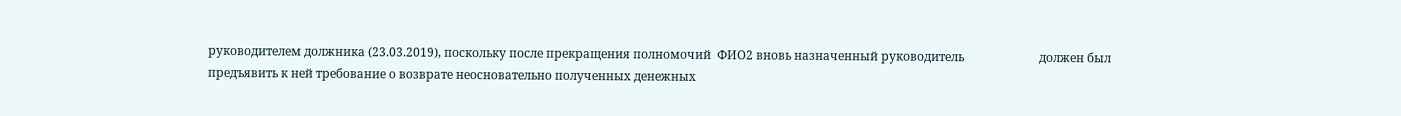руководителем должника (23.03.2019), поскольку после прекращения полномочий  ФИО2 вновь назначенный руководитель                         должен был предъявить к ней требование о возврате неосновательно полученных денежных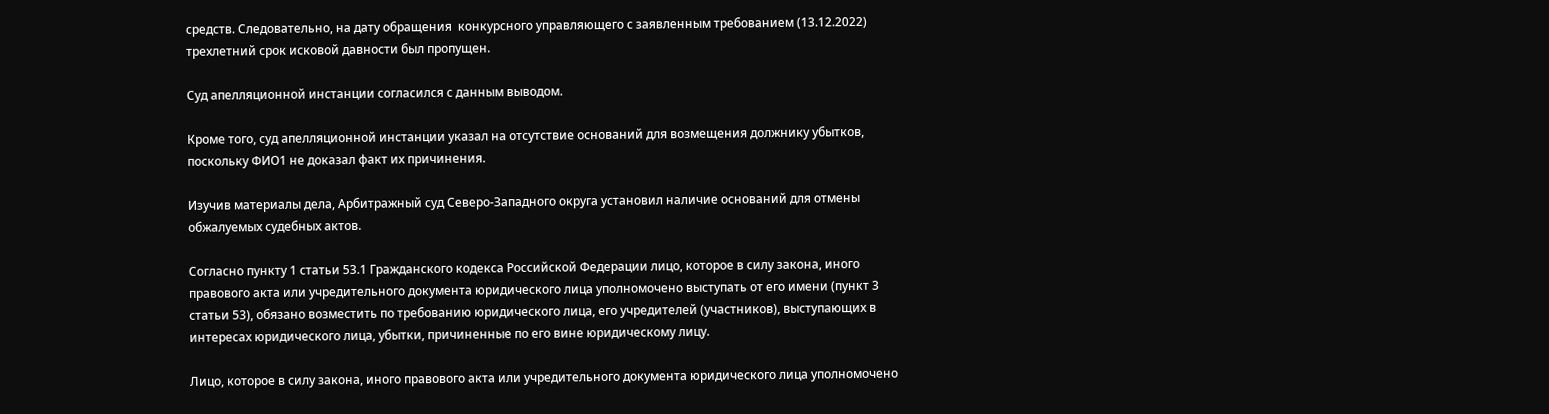средств. Следовательно, на дату обращения  конкурсного управляющего с заявленным требованием (13.12.2022) трехлетний срок исковой давности был пропущен.

Суд апелляционной инстанции согласился с данным выводом.

Кроме того, суд апелляционной инстанции указал на отсутствие оснований для возмещения должнику убытков, поскольку ФИО1 не доказал факт их причинения.

Изучив материалы дела, Арбитражный суд Северо-Западного округа установил наличие оснований для отмены обжалуемых судебных актов.

Согласно пункту 1 статьи 53.1 Гражданского кодекса Российской Федерации лицо, которое в силу закона, иного правового акта или учредительного документа юридического лица уполномочено выступать от его имени (пункт 3 статьи 53), обязано возместить по требованию юридического лица, его учредителей (участников), выступающих в интересах юридического лица, убытки, причиненные по его вине юридическому лицу.

Лицо, которое в силу закона, иного правового акта или учредительного документа юридического лица уполномочено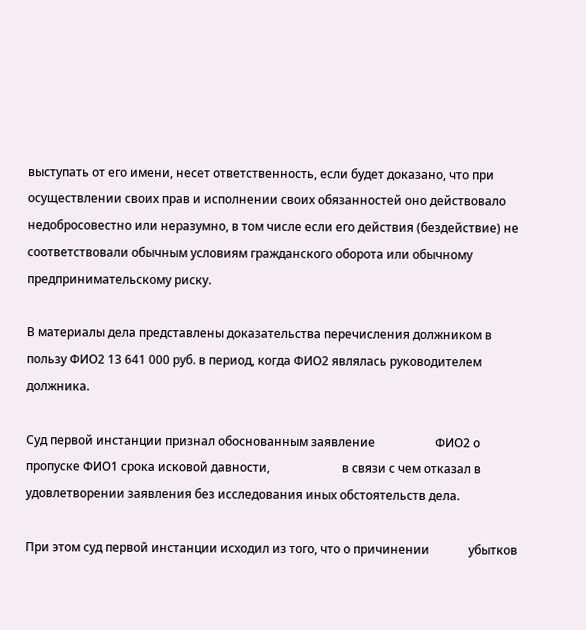выступать от его имени, несет ответственность, если будет доказано, что при осуществлении своих прав и исполнении своих обязанностей оно действовало недобросовестно или неразумно, в том числе если его действия (бездействие) не соответствовали обычным условиям гражданского оборота или обычному предпринимательскому риску.

В материалы дела представлены доказательства перечисления должником в пользу ФИО2 13 641 000 руб. в период, когда ФИО2 являлась руководителем должника.

Суд первой инстанции признал обоснованным заявление                    ФИО2 о пропуске ФИО1 срока исковой давности,                        в связи с чем отказал в удовлетворении заявления без исследования иных обстоятельств дела.

При этом суд первой инстанции исходил из того, что о причинении             убытков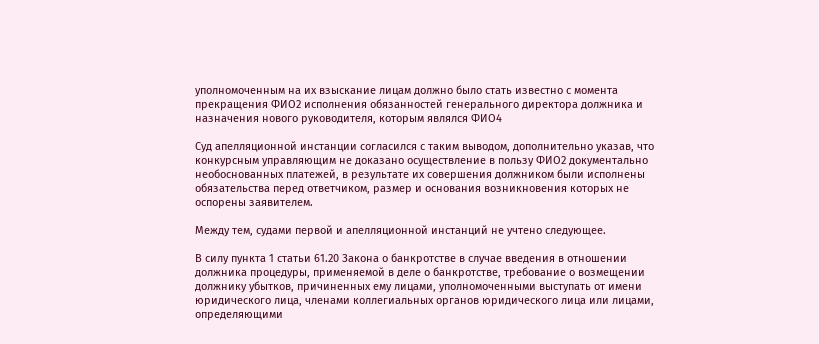уполномоченным на их взыскание лицам должно было стать известно с момента прекращения ФИО2 исполнения обязанностей генерального директора должника и назначения нового руководителя, которым являлся ФИО4

Суд апелляционной инстанции согласился с таким выводом, дополнительно указав, что конкурсным управляющим не доказано осуществление в пользу ФИО2 документально необоснованных платежей, в результате их совершения должником были исполнены обязательства перед ответчиком, размер и основания возникновения которых не оспорены заявителем.

Между тем, судами первой и апелляционной инстанций не учтено следующее.

В силу пункта 1 статьи 61.20 Закона о банкротстве в случае введения в отношении должника процедуры, применяемой в деле о банкротстве, требование о возмещении должнику убытков, причиненных ему лицами, уполномоченными выступать от имени юридического лица, членами коллегиальных органов юридического лица или лицами, определяющими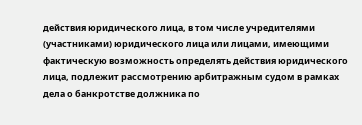действия юридического лица, в том числе учредителями (участниками) юридического лица или лицами, имеющими фактическую возможность определять действия юридического лица, подлежит рассмотрению арбитражным судом в рамках дела о банкротстве должника по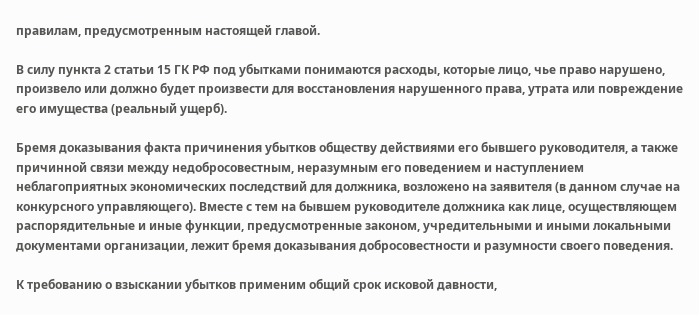правилам, предусмотренным настоящей главой.

В силу пункта 2 статьи 15 ГК РФ под убытками понимаются расходы, которые лицо, чье право нарушено, произвело или должно будет произвести для восстановления нарушенного права, утрата или повреждение его имущества (реальный ущерб).

Бремя доказывания факта причинения убытков обществу действиями его бывшего руководителя, а также причинной связи между недобросовестным, неразумным его поведением и наступлением неблагоприятных экономических последствий для должника, возложено на заявителя (в данном случае на конкурсного управляющего). Вместе с тем на бывшем руководителе должника как лице, осуществляющем распорядительные и иные функции, предусмотренные законом, учредительными и иными локальными документами организации, лежит бремя доказывания добросовестности и разумности своего поведения.

К требованию о взыскании убытков применим общий срок исковой давности,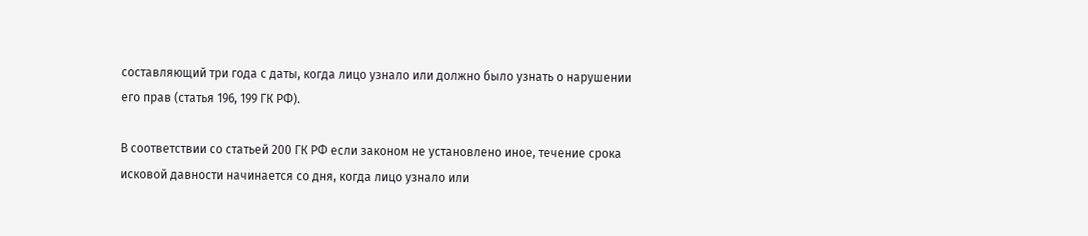составляющий три года с даты, когда лицо узнало или должно было узнать о нарушении его прав (статья 196, 199 ГК РФ).

В соответствии со статьей 200 ГК РФ если законом не установлено иное, течение срока исковой давности начинается со дня, когда лицо узнало или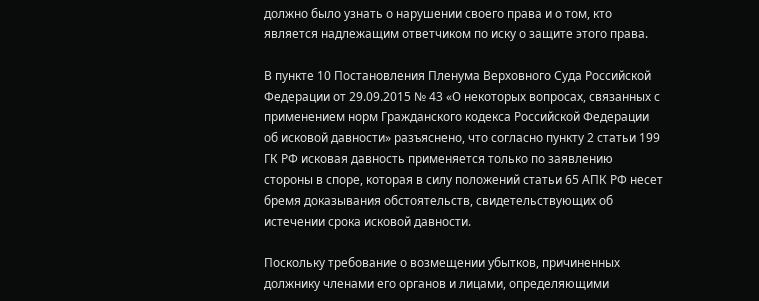должно было узнать о нарушении своего права и о том, кто является надлежащим ответчиком по иску о защите этого права.

В пункте 10 Постановления Пленума Верховного Суда Российской Федерации от 29.09.2015 № 43 «О некоторых вопросах, связанных с применением норм Гражданского кодекса Российской Федерации об исковой давности» разъяснено, что согласно пункту 2 статьи 199 ГК РФ исковая давность применяется только по заявлению стороны в споре, которая в силу положений статьи 65 АПК РФ несет бремя доказывания обстоятельств, свидетельствующих об истечении срока исковой давности.

Поскольку требование о возмещении убытков, причиненных должнику членами его органов и лицами, определяющими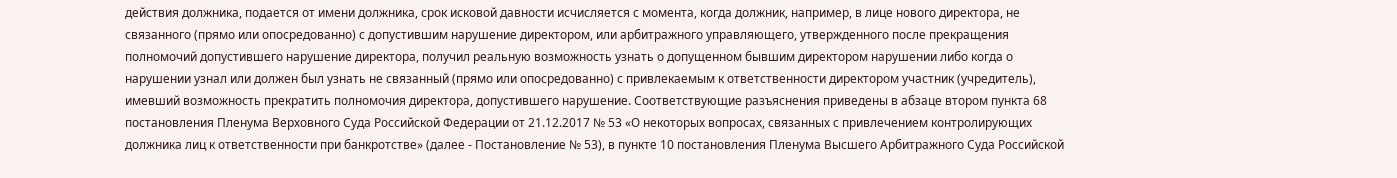действия должника, подается от имени должника, срок исковой давности исчисляется с момента, когда должник, например, в лице нового директора, не связанного (прямо или опосредованно) с допустившим нарушение директором, или арбитражного управляющего, утвержденного после прекращения полномочий допустившего нарушение директора, получил реальную возможность узнать о допущенном бывшим директором нарушении либо когда о нарушении узнал или должен был узнать не связанный (прямо или опосредованно) с привлекаемым к ответственности директором участник (учредитель), имевший возможность прекратить полномочия директора, допустившего нарушение. Соответствующие разъяснения приведены в абзаце втором пункта 68 постановления Пленума Верховного Суда Российской Федерации от 21.12.2017 № 53 «О некоторых вопросах, связанных с привлечением контролирующих должника лиц к ответственности при банкротстве» (далее - Постановление № 53), в пункте 10 постановления Пленума Высшего Арбитражного Суда Российской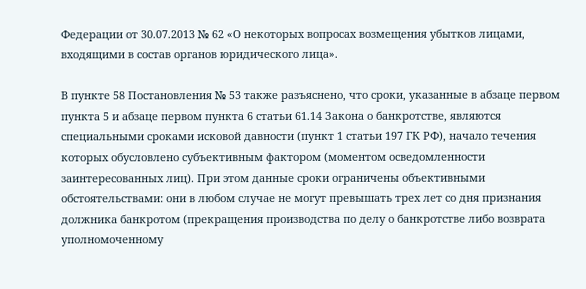Федерации от 30.07.2013 № 62 «О некоторых вопросах возмещения убытков лицами, входящими в состав органов юридического лица».

В пункте 58 Постановления № 53 также разъяснено, что сроки, указанные в абзаце первом пункта 5 и абзаце первом пункта 6 статьи 61.14 Закона о банкротстве, являются специальными сроками исковой давности (пункт 1 статьи 197 ГК РФ), начало течения которых обусловлено субъективным фактором (моментом осведомленности заинтересованных лиц). При этом данные сроки ограничены объективными обстоятельствами: они в любом случае не могут превышать трех лет со дня признания должника банкротом (прекращения производства по делу о банкротстве либо возврата уполномоченному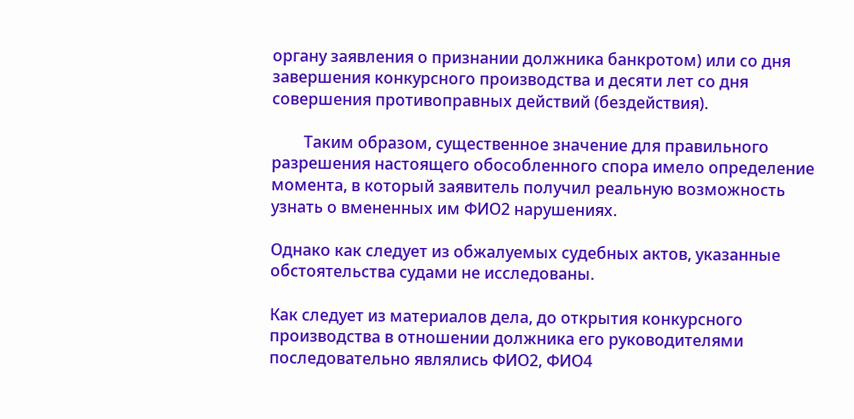органу заявления о признании должника банкротом) или со дня завершения конкурсного производства и десяти лет со дня совершения противоправных действий (бездействия).

        Таким образом, существенное значение для правильного разрешения настоящего обособленного спора имело определение момента, в который заявитель получил реальную возможность узнать о вмененных им ФИО2 нарушениях.

Однако как следует из обжалуемых судебных актов, указанные обстоятельства судами не исследованы.

Как следует из материалов дела, до открытия конкурсного производства в отношении должника его руководителями последовательно являлись ФИО2, ФИО4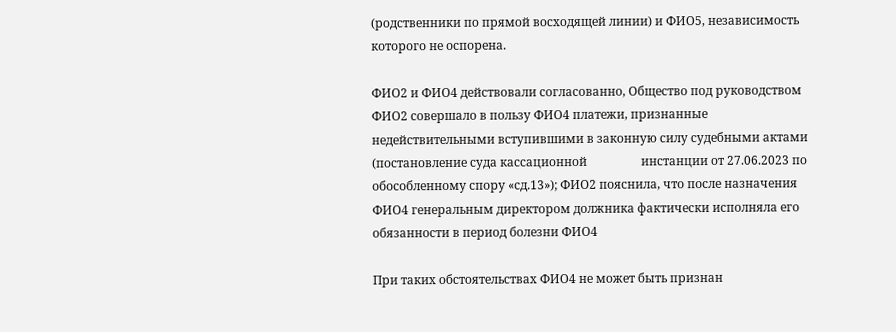(родственники по прямой восходящей линии) и ФИО5, независимость которого не оспорена.

ФИО2 и ФИО4 действовали согласованно, Общество под руководством ФИО2 совершало в пользу ФИО4 платежи, признанные недействительными вступившими в законную силу судебными актами (постановление суда кассационной                  инстанции от 27.06.2023 по обособленному спору «сд.13»); ФИО2 пояснила, что после назначения ФИО4 генеральным директором должника фактически исполняла его обязанности в период болезни ФИО4

При таких обстоятельствах ФИО4 не может быть признан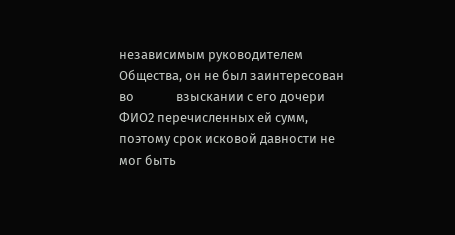независимым руководителем Общества, он не был заинтересован во              взыскании с его дочери ФИО2 перечисленных ей сумм,                           поэтому срок исковой давности не мог быть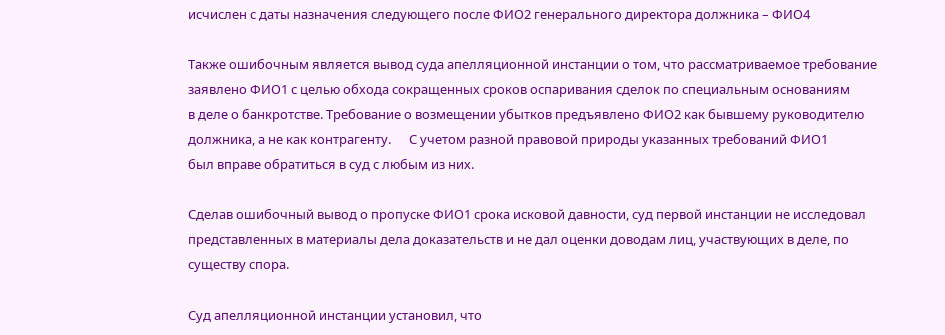исчислен с даты назначения следующего после ФИО2 генерального директора должника – ФИО4

Также ошибочным является вывод суда апелляционной инстанции о том, что рассматриваемое требование заявлено ФИО1 с целью обхода сокращенных сроков оспаривания сделок по специальным основаниям                             в деле о банкротстве. Требование о возмещении убытков предъявлено ФИО2 как бывшему руководителю должника, а не как контрагенту.      С учетом разной правовой природы указанных требований ФИО1                       был вправе обратиться в суд с любым из них.

Сделав ошибочный вывод о пропуске ФИО1 срока исковой давности, суд первой инстанции не исследовал представленных в материалы дела доказательств и не дал оценки доводам лиц, участвующих в деле, по существу спора.

Суд апелляционной инстанции установил, что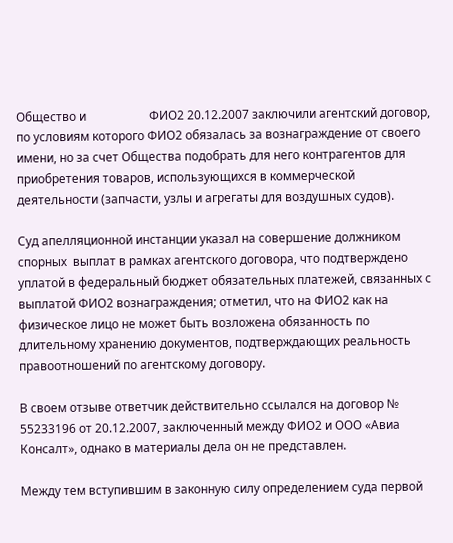Общество и                     ФИО2 20.12.2007 заключили агентский договор, по условиям которого ФИО2 обязалась за вознаграждение от своего имени, но за счет Общества подобрать для него контрагентов для приобретения товаров, использующихся в коммерческой деятельности (запчасти, узлы и агрегаты для воздушных судов).

Суд апелляционной инстанции указал на совершение должником спорных  выплат в рамках агентского договора, что подтверждено уплатой в федеральный бюджет обязательных платежей, связанных с выплатой ФИО2 вознаграждения; отметил, что на ФИО2 как на физическое лицо не может быть возложена обязанность по длительному хранению документов, подтверждающих реальность правоотношений по агентскому договору.

В своем отзыве ответчик действительно ссылался на договор № 55233196 от 20.12.2007, заключенный между ФИО2 и ООО «Авиа Консалт», однако в материалы дела он не представлен.

Между тем вступившим в законную силу определением суда первой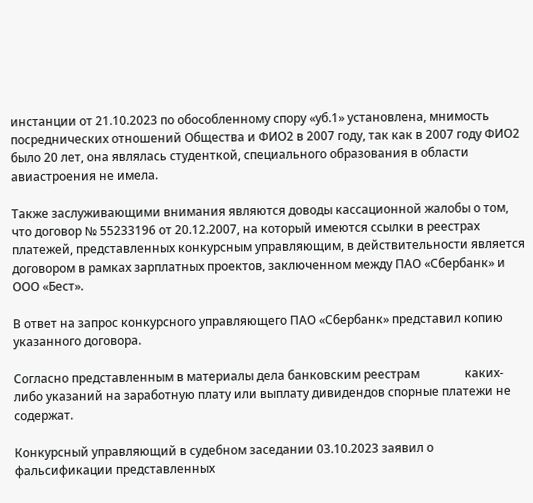инстанции от 21.10.2023 по обособленному спору «уб.1» установлена, мнимость посреднических отношений Общества и ФИО2 в 2007 году, так как в 2007 году ФИО2 было 20 лет, она являлась студенткой, специального образования в области авиастроения не имела.

Также заслуживающими внимания являются доводы кассационной жалобы о том, что договор № 55233196 от 20.12.2007, на который имеются ссылки в реестрах платежей, представленных конкурсным управляющим, в действительности является договором в рамках зарплатных проектов, заключенном между ПАО «Сбербанк» и ООО «Бест».

В ответ на запрос конкурсного управляющего ПАО «Сбербанк» представил копию указанного договора.

Согласно представленным в материалы дела банковским реестрам               каких-либо указаний на заработную плату или выплату дивидендов спорные платежи не содержат.

Конкурсный управляющий в судебном заседании 03.10.2023 заявил о фальсификации представленных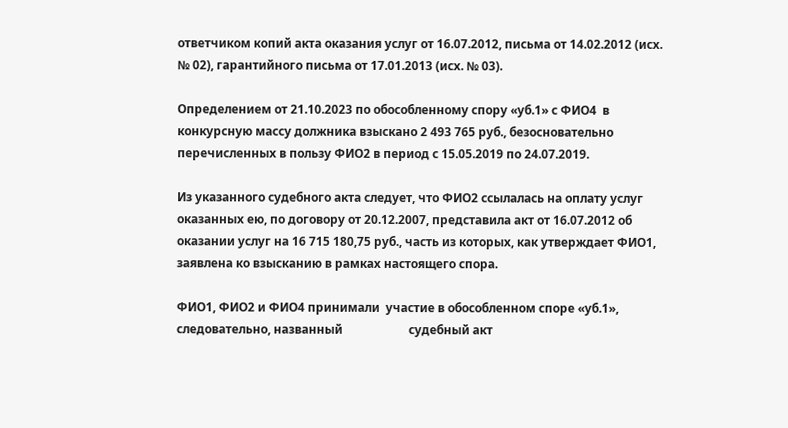ответчиком копий акта оказания услуг от 16.07.2012, письма от 14.02.2012 (исх. № 02), гарантийного письма от 17.01.2013 (исх. № 03).

Определением от 21.10.2023 по обособленному спору «уб.1» с ФИО4  в конкурсную массу должника взыскано 2 493 765 руб., безосновательно перечисленных в пользу ФИО2 в период с 15.05.2019 по 24.07.2019.

Из указанного судебного акта следует, что ФИО2 ссылалась на оплату услуг оказанных ею, по договору от 20.12.2007, представила акт от 16.07.2012 об оказании услуг на 16 715 180,75 руб., часть из которых, как утверждает ФИО1, заявлена ко взысканию в рамках настоящего спора.

ФИО1, ФИО2 и ФИО4 принимали  участие в обособленном споре «уб.1», следовательно, названный                      судебный акт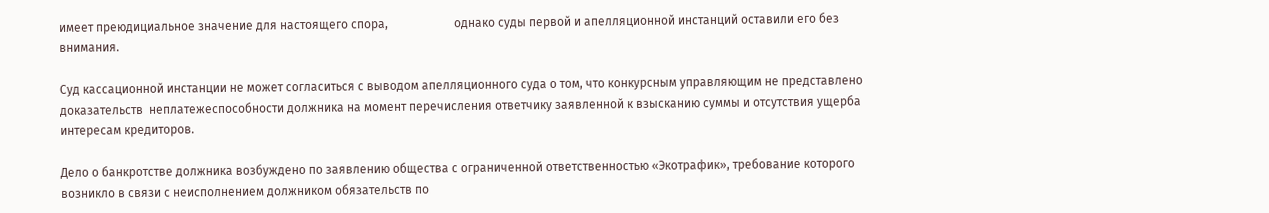имеет преюдициальное значение для настоящего спора,                      однако суды первой и апелляционной инстанций оставили его без                  внимания.

Суд кассационной инстанции не может согласиться с выводом апелляционного суда о том, что конкурсным управляющим не представлено доказательств  неплатежеспособности должника на момент перечисления ответчику заявленной к взысканию суммы и отсутствия ущерба интересам кредиторов.

Дело о банкротстве должника возбуждено по заявлению общества с ограниченной ответственностью «Экотрафик», требование которого                   возникло в связи с неисполнением должником обязательств по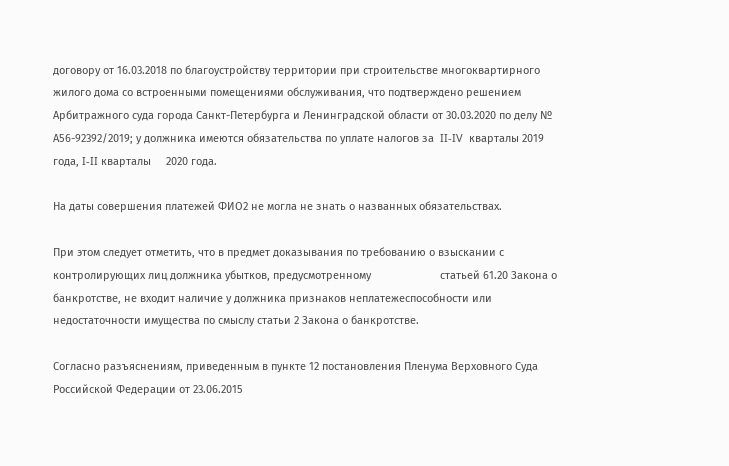договору от 16.03.2018 по благоустройству территории при строительстве многоквартирного жилого дома со встроенными помещениями обслуживания, что подтверждено решением Арбитражного суда города Санкт-Петербурга и Ленинградской области от 30.03.2020 по делу № А56-92392/2019; у должника имеются обязательства по уплате налогов за  II-IV  кварталы 2019 года, I-II кварталы     2020 года.

На даты совершения платежей ФИО2 не могла не знать о названных обязательствах.

При этом следует отметить, что в предмет доказывания по требованию о взыскании с контролирующих лиц должника убытков, предусмотренному                       статьей 61.20 Закона о банкротстве, не входит наличие у должника признаков неплатежеспособности или недостаточности имущества по смыслу статьи 2 Закона о банкротстве.

Согласно разъяснениям, приведенным в пункте 12 постановления Пленума Верховного Суда Российской Федерации от 23.06.2015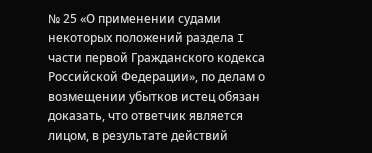№ 25 «О применении судами некоторых положений раздела I части первой Гражданского кодекса Российской Федерации», по делам о возмещении убытков истец обязан доказать, что ответчик является лицом, в результате действий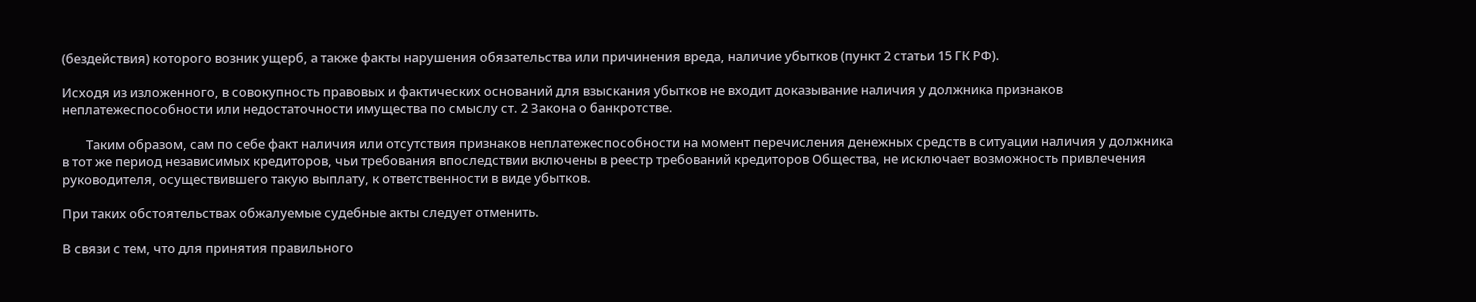(бездействия) которого возник ущерб, а также факты нарушения обязательства или причинения вреда, наличие убытков (пункт 2 статьи 15 ГК РФ).

Исходя из изложенного, в совокупность правовых и фактических оснований для взыскания убытков не входит доказывание наличия у должника признаков неплатежеспособности или недостаточности имущества по смыслу ст. 2 Закона о банкротстве.

        Таким образом, сам по себе факт наличия или отсутствия признаков неплатежеспособности на момент перечисления денежных средств в ситуации наличия у должника в тот же период независимых кредиторов, чьи требования впоследствии включены в реестр требований кредиторов Общества, не исключает возможность привлечения руководителя, осуществившего такую выплату, к ответственности в виде убытков.

При таких обстоятельствах обжалуемые судебные акты следует отменить.

В связи с тем, что для принятия правильного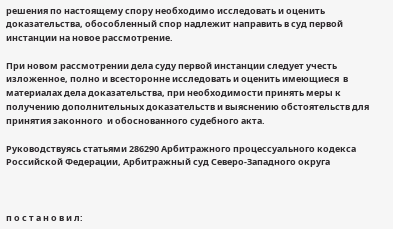решения по настоящему спору необходимо исследовать и оценить доказательства, обособленный спор надлежит направить в суд первой инстанции на новое рассмотрение.

При новом рассмотрении дела суду первой инстанции следует учесть изложенное, полно и всесторонне исследовать и оценить имеющиеся  в материалах дела доказательства, при необходимости принять меры к получению дополнительных доказательств и выяснению обстоятельств для принятия законного  и обоснованного судебного акта.

Руководствуясь статьями 286290 Арбитражного процессуального кодекса Российской Федерации, Арбитражный суд Северо-Западного округа



п о с т а н о в и л: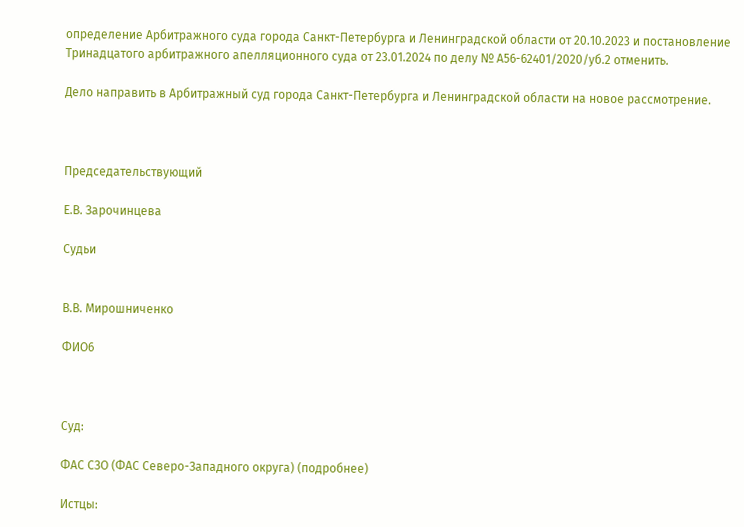определение Арбитражного суда города Санкт-Петербурга и Ленинградской области от 20.10.2023 и постановление Тринадцатого арбитражного апелляционного суда от 23.01.2024 по делу № А56-62401/2020/уб.2 отменить.

Дело направить в Арбитражный суд города Санкт-Петербурга и Ленинградской области на новое рассмотрение.



Председательствующий

Е.В. Зарочинцева

Судьи


В.В. Мирошниченко

ФИО6



Суд:

ФАС СЗО (ФАС Северо-Западного округа) (подробнее)

Истцы: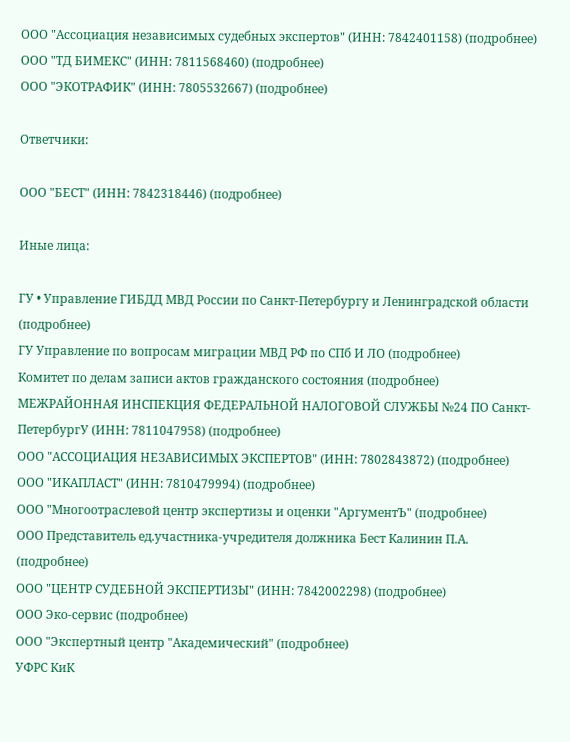ООО "Ассоциация независимых судебных экспертов" (ИНН: 7842401158) (подробнее)
ООО "ТД БИМЕКС" (ИНН: 7811568460) (подробнее)
ООО "ЭКОТРАФИК" (ИНН: 7805532667) (подробнее)

Ответчики:

ООО "БЕСТ" (ИНН: 7842318446) (подробнее)

Иные лица:

ГУ • Управление ГИБДД МВД России по Санкт-Петербургу и Ленинградской области (подробнее)
ГУ Управление по вопросам миграции МВД РФ по СПб И ЛО (подробнее)
Комитет по делам записи актов гражданского состояния (подробнее)
МЕЖРАЙОННАЯ ИНСПЕКЦИЯ ФЕДЕРАЛЬНОЙ НАЛОГОВОЙ СЛУЖБЫ №24 ПО Санкт-ПетербургУ (ИНН: 7811047958) (подробнее)
ООО "АССОЦИАЦИЯ НЕЗАВИСИМЫХ ЭКСПЕРТОВ" (ИНН: 7802843872) (подробнее)
ООО "ИКАПЛАСТ" (ИНН: 7810479994) (подробнее)
ООО "Многоотраслевой центр экспертизы и оценки "АргументЪ" (подробнее)
ООО Представитель ед.участника-учредителя должника Бест Калинин П.А. (подробнее)
ООО "ЦЕНТР СУДЕБНОЙ ЭКСПЕРТИЗЫ" (ИНН: 7842002298) (подробнее)
ООО Эко-сервис (подробнее)
ООО "Экспертный центр "Академический" (подробнее)
УФРС КиК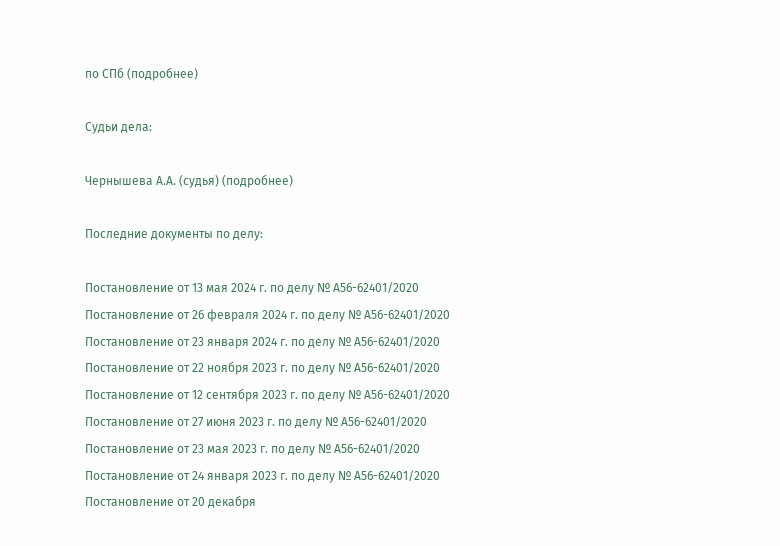по СПб (подробнее)

Судьи дела:

Чернышева А.А. (судья) (подробнее)

Последние документы по делу:

Постановление от 13 мая 2024 г. по делу № А56-62401/2020
Постановление от 26 февраля 2024 г. по делу № А56-62401/2020
Постановление от 23 января 2024 г. по делу № А56-62401/2020
Постановление от 22 ноября 2023 г. по делу № А56-62401/2020
Постановление от 12 сентября 2023 г. по делу № А56-62401/2020
Постановление от 27 июня 2023 г. по делу № А56-62401/2020
Постановление от 23 мая 2023 г. по делу № А56-62401/2020
Постановление от 24 января 2023 г. по делу № А56-62401/2020
Постановление от 20 декабря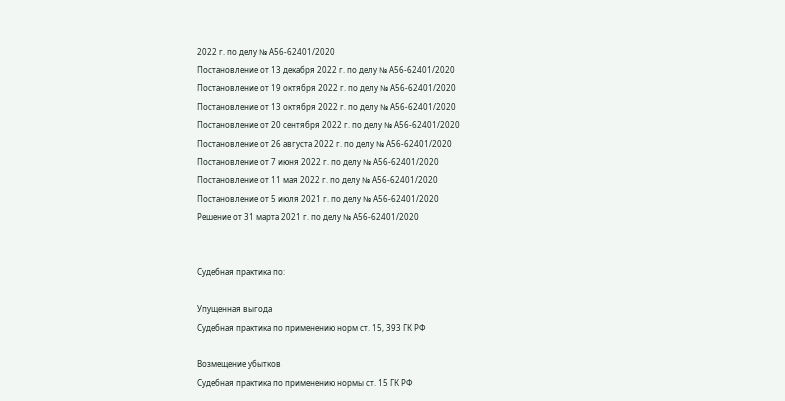2022 г. по делу № А56-62401/2020
Постановление от 13 декабря 2022 г. по делу № А56-62401/2020
Постановление от 19 октября 2022 г. по делу № А56-62401/2020
Постановление от 13 октября 2022 г. по делу № А56-62401/2020
Постановление от 20 сентября 2022 г. по делу № А56-62401/2020
Постановление от 26 августа 2022 г. по делу № А56-62401/2020
Постановление от 7 июня 2022 г. по делу № А56-62401/2020
Постановление от 11 мая 2022 г. по делу № А56-62401/2020
Постановление от 5 июля 2021 г. по делу № А56-62401/2020
Решение от 31 марта 2021 г. по делу № А56-62401/2020


Судебная практика по:

Упущенная выгода
Судебная практика по применению норм ст. 15, 393 ГК РФ

Возмещение убытков
Судебная практика по применению нормы ст. 15 ГК РФ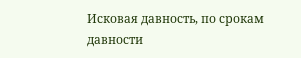Исковая давность, по срокам давности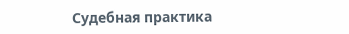Судебная практика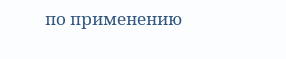по применению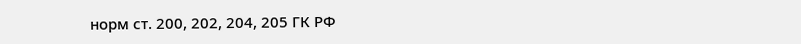норм ст. 200, 202, 204, 205 ГК РФ